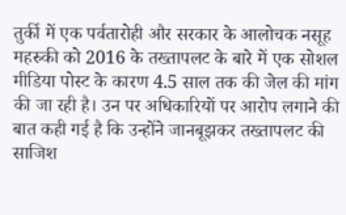तुर्की में एक पर्वतारोही और सरकार के आलोचक नसूह महरुकी को 2016 के तख्तापलट के बारे में एक सोशल मीडिया पोस्ट के कारण 4.5 साल तक की जेल की मांग की जा रही है। उन पर अधिकारियों पर आरोप लगाने की बात कही गई है कि उन्होंने जानबूझकर तख्तापलट की साजिश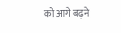को आगे बढ़ने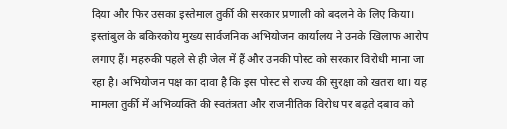दिया और फिर उसका इस्तेमाल तुर्की की सरकार प्रणाली को बदलने के लिए किया। इस्तांबुल के बकिरकोय मुख्य सार्वजनिक अभियोजन कार्यालय ने उनके खिलाफ आरोप लगाए हैं। महरुकी पहले से ही जेल में हैं और उनकी पोस्ट को सरकार विरोधी माना जा रहा है। अभियोजन पक्ष का दावा है कि इस पोस्ट से राज्य की सुरक्षा को खतरा था। यह मामला तुर्की में अभिव्यक्ति की स्वतंत्रता और राजनीतिक विरोध पर बढ़ते दबाव को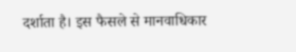दर्शाता है। इस फैसले से मानवाधिकार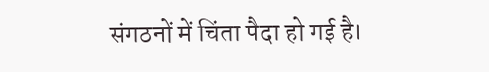संगठनों में चिंता पैदा हो गई है।